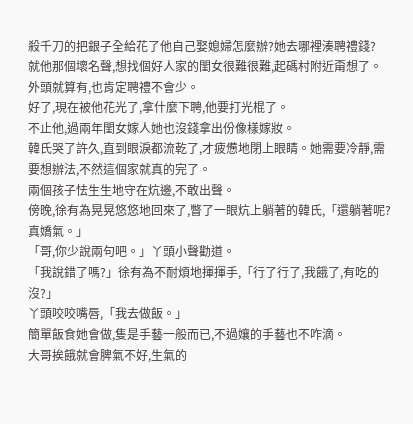殺千刀的把銀子全給花了他自己娶媳婦怎麼辦?她去哪裡湊聘禮錢?
就他那個壞名聲,想找個好人家的閨女很難很難,起碼村附近甭想了。外頭就算有,也肯定聘禮不會少。
好了,現在被他花光了,拿什麼下聘,他要打光棍了。
不止他,過兩年閨女嫁人她也沒錢拿出份像樣嫁妝。
韓氏哭了許久,直到眼淚都流乾了,才疲憊地閉上眼睛。她需要冷靜,需要想辦法,不然這個家就真的完了。
兩個孩子怯生生地守在炕邊,不敢出聲。
傍晚,徐有為晃晃悠悠地回來了,瞥了一眼炕上躺著的韓氏,「還躺著呢?真嬌氣。」
「哥,你少說兩句吧。」丫頭小聲勸道。
「我說錯了嗎?」徐有為不耐煩地揮揮手,「行了行了,我餓了,有吃的沒?」
丫頭咬咬嘴唇,「我去做飯。」
簡單飯食她會做,隻是手藝一般而已,不過孃的手藝也不咋滴。
大哥挨餓就會脾氣不好,生氣的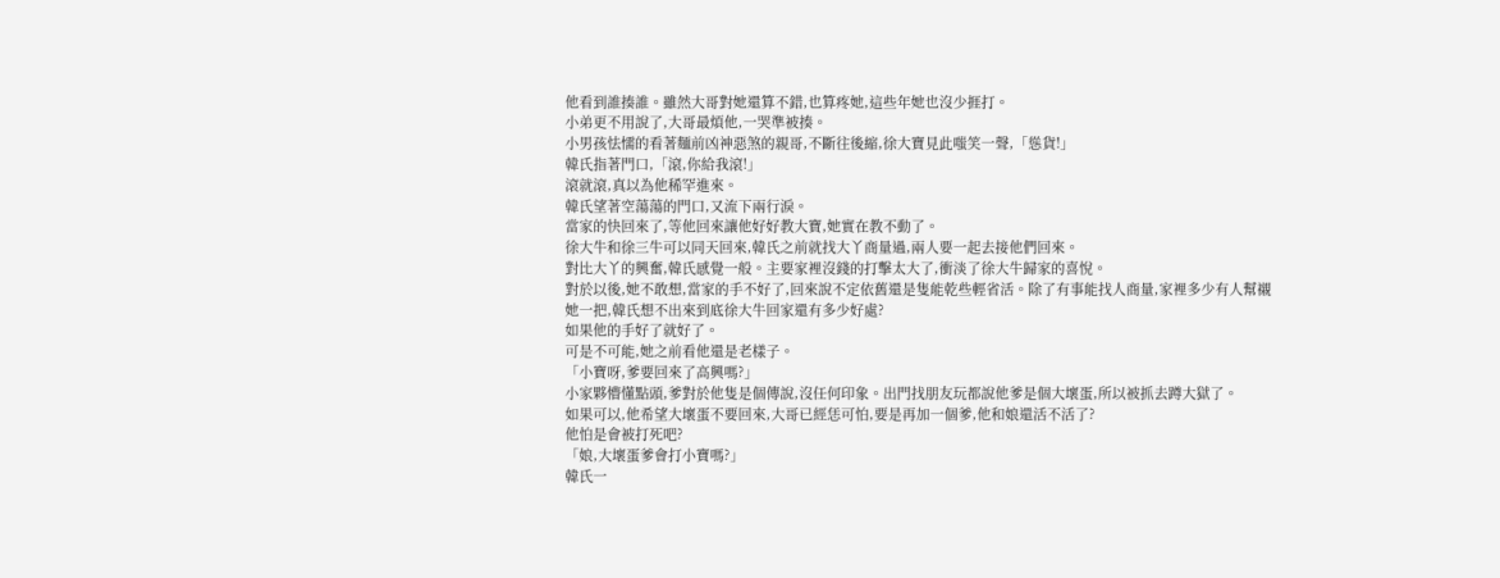他看到誰揍誰。雖然大哥對她還算不錯,也算疼她,這些年她也沒少捱打。
小弟更不用說了,大哥最煩他,一哭準被揍。
小男孩怯懦的看著麵前凶神惡煞的親哥,不斷往後縮,徐大寶見此嗤笑一聲,「慫貨!」
韓氏指著門口,「滾,你給我滾!」
滾就滾,真以為他稀罕進來。
韓氏望著空蕩蕩的門口,又流下兩行淚。
當家的快回來了,等他回來讓他好好教大寶,她實在教不動了。
徐大牛和徐三牛可以同天回來,韓氏之前就找大丫商量過,兩人要一起去接他們回來。
對比大丫的興奮,韓氏感覺一般。主要家裡沒錢的打擊太大了,衝淡了徐大牛歸家的喜悅。
對於以後,她不敢想,當家的手不好了,回來說不定依舊還是隻能乾些輕省活。除了有事能找人商量,家裡多少有人幫襯她一把,韓氏想不出來到底徐大牛回家還有多少好處?
如果他的手好了就好了。
可是不可能,她之前看他還是老樣子。
「小寶呀,爹要回來了高興嗎?」
小家夥懵懂點頭,爹對於他隻是個傳說,沒任何印象。出門找朋友玩都說他爹是個大壞蛋,所以被抓去蹲大獄了。
如果可以,他希望大壞蛋不要回來,大哥已經恁可怕,要是再加一個爹,他和娘還活不活了?
他怕是會被打死吧?
「娘,大壞蛋爹會打小寶嗎?」
韓氏一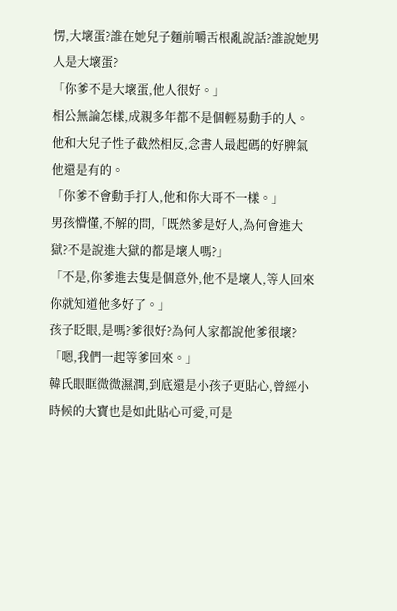愣,大壞蛋?誰在她兒子麵前嚼舌根亂說話?誰說她男人是大壞蛋?
「你爹不是大壞蛋,他人很好。」
相公無論怎樣,成親多年都不是個輕易動手的人。他和大兒子性子截然相反,念書人最起碼的好脾氣他還是有的。
「你爹不會動手打人,他和你大哥不一樣。」
男孩懵懂,不解的問,「既然爹是好人,為何會進大獄?不是說進大獄的都是壞人嗎?」
「不是,你爹進去隻是個意外,他不是壞人,等人回來你就知道他多好了。」
孩子眨眼,是嗎?爹很好?為何人家都說他爹很壞?
「嗯,我們一起等爹回來。」
韓氏眼眶微微濕潤,到底還是小孩子更貼心,曾經小時候的大寶也是如此貼心可愛,可是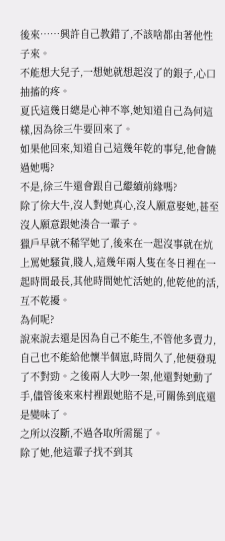後來……興許自己教錯了,不該啥都由著他性子來。
不能想大兒子,一想她就想起沒了的銀子,心口抽搐的疼。
夏氏這幾日總是心神不寧,她知道自己為何這樣,因為徐三牛要回來了。
如果他回來,知道自己這幾年乾的事兒,他會饒過她嗎?
不是,徐三牛還會跟自己繼續前緣嗎?
除了徐大牛,沒人對她真心,沒人願意娶她,甚至沒人願意跟她湊合一輩子。
獵戶早就不稀罕她了,後來在一起沒事就在炕上罵她騷貨,賤人,這幾年兩人隻在冬日裡在一起時間最長,其他時間她忙活她的,他乾他的活,互不乾擾。
為何呢?
說來說去還是因為自己不能生,不管他多賣力,自己也不能給他懷半個崽,時間久了,他便發現了不對勁。之後兩人大吵一架,他還對她動了手,儘管後來來村裡跟她賠不是,可關係到底還是變味了。
之所以沒斷,不過各取所需罷了。
除了她,他這輩子找不到其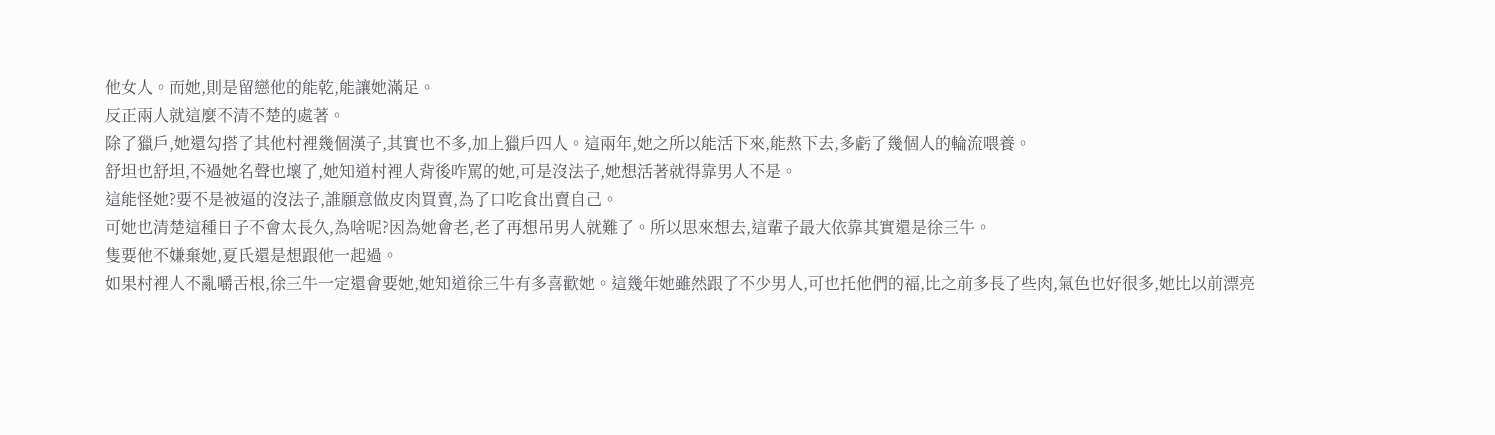他女人。而她,則是留戀他的能乾,能讓她滿足。
反正兩人就這麼不清不楚的處著。
除了獵戶,她還勾搭了其他村裡幾個漢子,其實也不多,加上獵戶四人。這兩年,她之所以能活下來,能熬下去,多虧了幾個人的輪流喂養。
舒坦也舒坦,不過她名聲也壞了,她知道村裡人背後咋罵的她,可是沒法子,她想活著就得靠男人不是。
這能怪她?要不是被逼的沒法子,誰願意做皮肉買賣,為了口吃食出賣自己。
可她也清楚這種日子不會太長久,為啥呢?因為她會老,老了再想吊男人就難了。所以思來想去,這輩子最大依靠其實還是徐三牛。
隻要他不嫌棄她,夏氏還是想跟他一起過。
如果村裡人不亂嚼舌根,徐三牛一定還會要她,她知道徐三牛有多喜歡她。這幾年她雖然跟了不少男人,可也托他們的福,比之前多長了些肉,氣色也好很多,她比以前漂亮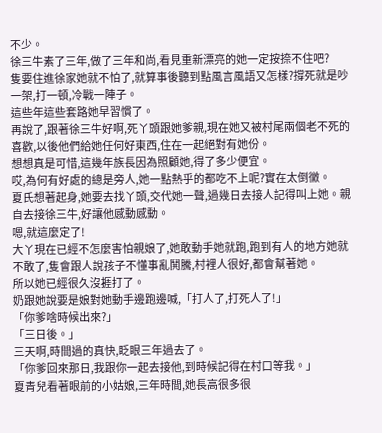不少。
徐三牛素了三年,做了三年和尚,看見重新漂亮的她一定按捺不住吧?
隻要住進徐家她就不怕了,就算事後聽到點風言風語又怎樣?撐死就是吵一架,打一頓,冷戰一陣子。
這些年這些套路她早習慣了。
再說了,跟著徐三牛好啊,死丫頭跟她爹親,現在她又被村尾兩個老不死的喜歡,以後他們給她任何好東西,住在一起絕對有她份。
想想真是可惜,這幾年族長因為照顧她,得了多少便宜。
哎,為何有好處的總是旁人,她一點熱乎的都吃不上呢?實在太倒黴。
夏氏想著起身,她要去找丫頭,交代她一聲,過幾日去接人記得叫上她。親自去接徐三牛,好讓他感動感動。
嗯,就這麼定了!
大丫現在已經不怎麼害怕親娘了,她敢動手她就跑,跑到有人的地方她就不敢了,隻會跟人說孩子不懂事亂鬨騰,村裡人很好,都會幫著她。
所以她已經很久沒捱打了。
奶跟她說要是娘對她動手邊跑邊喊,「打人了,打死人了!」
「你爹啥時候出來?」
「三日後。」
三天啊,時間過的真快,眨眼三年過去了。
「你爹回來那日,我跟你一起去接他,到時候記得在村口等我。」
夏青兒看著眼前的小姑娘,三年時間,她長高很多很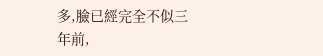多,臉已經完全不似三年前,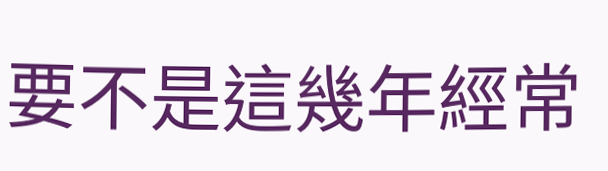要不是這幾年經常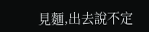見麵,出去說不定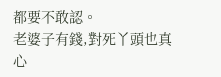都要不敢認。
老婆子有錢,對死丫頭也真心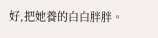好,把她養的白白胖胖。